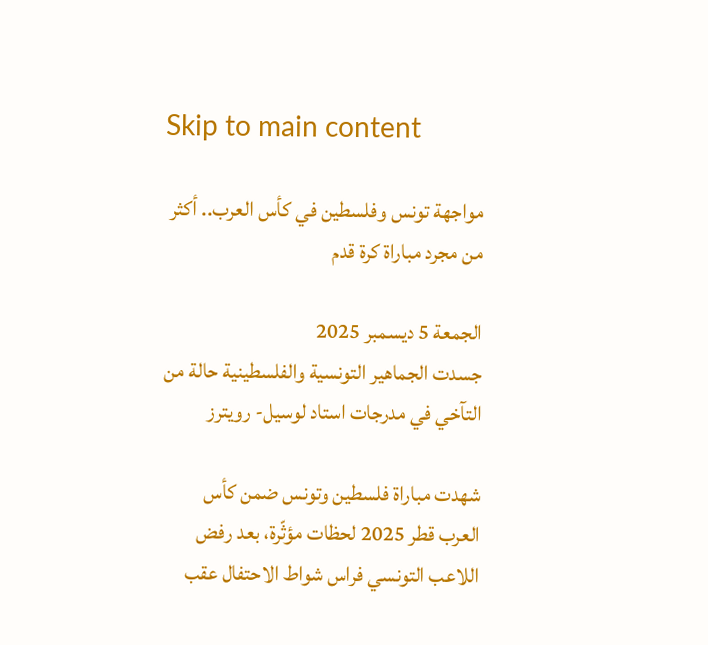Skip to main content

مواجهة تونس وفلسطين في كأس العرب.. أكثر من مجرد مباراة كرة قدم

الجمعة 5 ديسمبر 2025
جسدت الجماهير التونسية والفلسطينية حالة من التآخي في مدرجات استاد لوسيل- رويترز

شهدت مباراة فلسطين وتونس ضمن كأس العرب قطر 2025 لحظات مؤثّرة، بعد رفض اللاعب التونسي فراس شواط الاحتفال عقب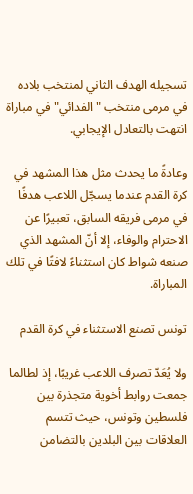تسجيله الهدف الثاني لمنتخب بلاده في مرمى منتخب "الفدائي" في مباراة انتهت بالتعادل الإيجابي.

وعادةً ما يحدث مثل هذا المشهد في كرة القدم عندما يسجّل اللاعب هدفًا في مرمى فريقه السابق، تعبيرًا عن الاحترام والوفاء، إلا أنّ المشهد الذي صنعه شواط كان استثناءً لافتًا في تلك المباراة.

تونس تصنع الاستثناء في كرة القدم

ولا يُعَدّ تصرف اللاعب غريبًا، إذ لطالما جمعت روابط أخوية متجذرة بين فلسطين وتونس، حيث تتسم العلاقات بين البلدين بالتضامن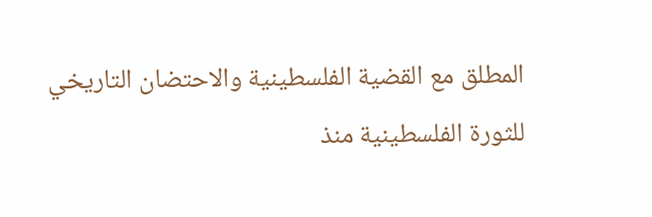المطلق مع القضية الفلسطينية والاحتضان التاريخي للثورة الفلسطينية منذ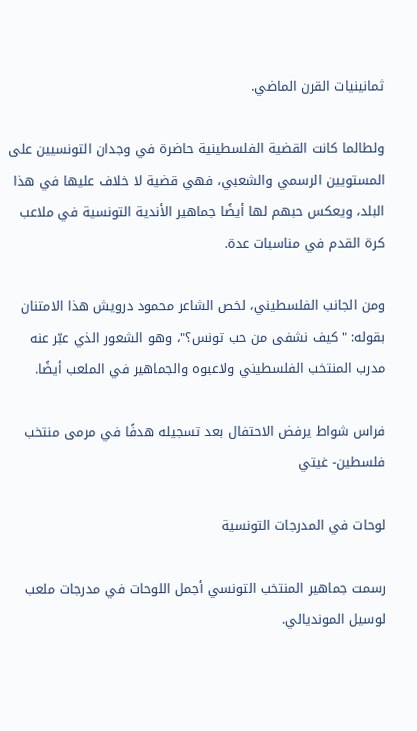ثمانينيات القرن الماضي.

ولطالما كانت القضية الفلسطينية حاضرة في وجدان التونسيين على المستويين الرسمي والشعبي، فهي قضية لا خلاف عليها في هذا البلد، ويعكس حبهم لها أيضًا جماهير الأندية التونسية في ملاعب كرة القدم في مناسبات عدة.

ومن الجانب الفلسطيني، لخص الشاعر محمود درويش هذا الامتنان بقوله: "كيف نشفى من حب تونس؟"، وهو الشعور الذي عبّر عنه مدرب المنتخب الفلسطيني ولاعبوه والجماهير في الملعب أيضًا.

فراس شواط يرفض الاحتفال بعد تسجيله هدفًا في مرمى منتخب فلسطين- غيتي

لوحات في المدرجات التونسية

رسمت جماهير المنتخب التونسي أجمل اللوحات في مدرجات ملعب لوسيل المونديالي.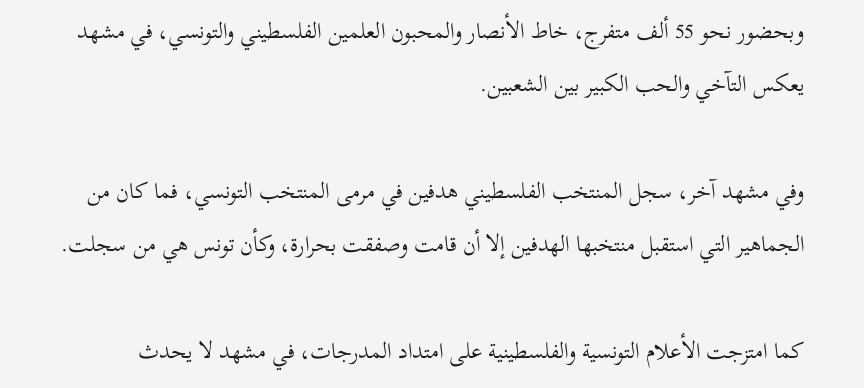وبحضور نحو 55 ألف متفرج، خاط الأنصار والمحبون العلمين الفلسطيني والتونسي، في مشهد يعكس التآخي والحب الكبير بين الشعبين.

وفي مشهد آخر، سجل المنتخب الفلسطيني هدفين في مرمى المنتخب التونسي، فما كان من الجماهير التي استقبل منتخبها الهدفين إلا أن قامت وصفقت بحرارة، وكأن تونس هي من سجلت.

كما امتزجت الأعلام التونسية والفلسطينية على امتداد المدرجات، في مشهد لا يحدث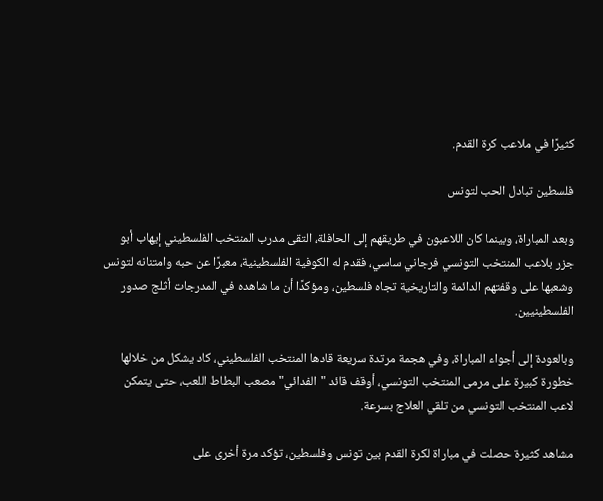كثيرًا في ملاعب كرة القدم.

فلسطين تبادل الحب لتونس

وبعد المباراة، وبينما كان اللاعبون في طريقهم إلى الحافلة، التقى مدرب المنتخب الفلسطيني إيهاب أبو جزر بلاعب المنتخب التونسي فرجاني ساسي، فقدم له الكوفية الفلسطينية، معبرًا عن حبه وامتنانه لتونس وشعبها على وقفتهم الدائمة والتاريخية تجاه فلسطين، ومؤكدًا أن ما شاهده في المدرجات أثلج صدور الفلسطينيين.

وبالعودة إلى أجواء المباراة، وفي هجمة مرتدة سريعة قادها المنتخب الفلسطيني، كاد يشكل من خلالها خطورة كبيرة على مرمى المنتخب التونسي، أوقف قائد "الفدائي" مصعب البطاط اللعب، حتى يتمكن لاعب المنتخب التونسي من تلقي العلاج بسرعة.

مشاهد كثيرة حصلت في مباراة لكرة القدم بين تونس وفلسطين، تؤكد مرة أخرى على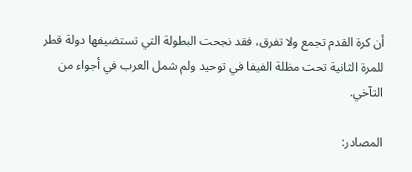أن كرة القدم تجمع ولا تفرق، فقد نجحت البطولة التي تستضيفها دولة قطر للمرة الثانية تحت مظلة الفيفا في توحيد ولم شمل العرب في أجواء من التآخي.

المصادر: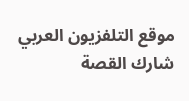موقع التلفزيون العربي
شارك القصة